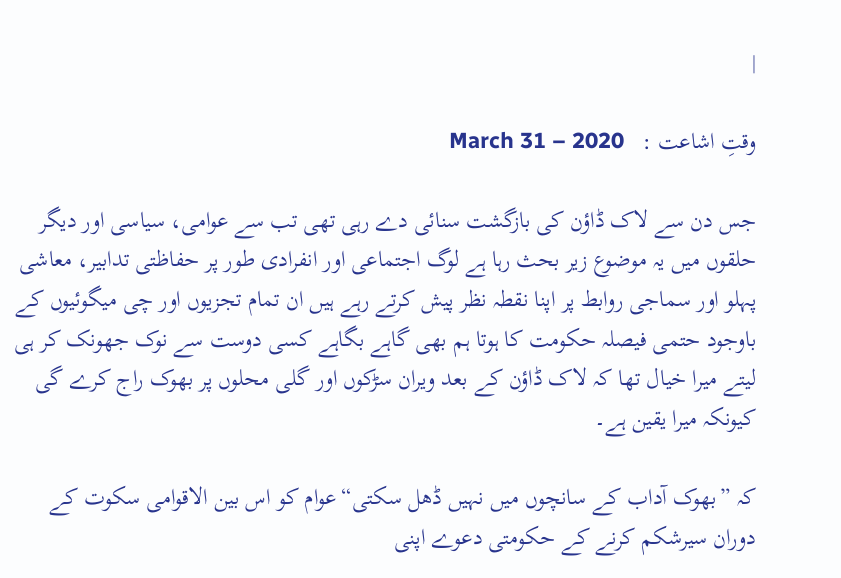|

وقتِ اشاعت :   March 31 – 2020

جس دن سے لاک ڈاؤن کی بازگشت سنائی دے رہی تھی تب سے عوامی، سیاسی اور دیگر حلقوں میں یہ موضوع زیر بحث رہا ہے لوگ اجتماعی اور انفرادی طور پر حفاظتی تدابیر، معاشی پہلو اور سماجی روابط پر اپنا نقطہ نظر پیش کرتے رہے ہیں ان تمام تجزیوں اور چی میگوئیوں کے باوجود حتمی فیصلہ حکومت کا ہوتا ہم بھی گاہے بگاہے کسی دوست سے نوک جھونک کر ہی لیتے میرا خیال تھا کہ لاک ڈاؤن کے بعد ویران سڑکوں اور گلی محلوں پر بھوک راج کرے گی کیونکہ میرا یقین ہے۔

کہ ”بھوک آداب کے سانچوں میں نہیں ڈھل سکتی“عوام کو اس بین الاقوامی سکوت کے دوران سیرشکم کرنے کے حکومتی دعوے اپنی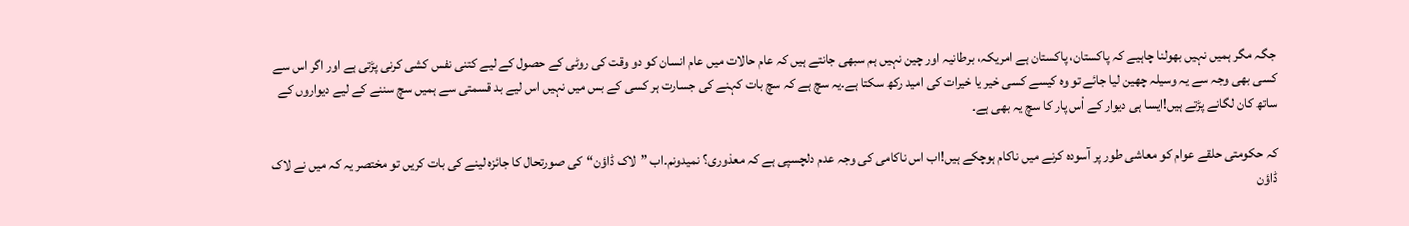جگہ مگر ہمیں نہیں بھولنا چاہیے کہ پاکستان، پاکستان ہے امریکہ، برطانیہ اور چین نہیں ہم سبھی جانتے ہیں کہ عام حالات میں عام انسان کو دو وقت کی روٹی کے حصول کے لیے کتنی نفس کشی کرنی پڑتی ہے اور اگر اس سے کسی بھی وجہ سے یہ وسیلہ چھین لیا جائے تو وہ کیسے کسی خیر یا خیرات کی امید رکھ سکتا ہے۔یہ سچ ہے کہ سچ بات کہنے کی جسارت ہر کسی کے بس میں نہیں اس لیے بد قسمتی سے ہمیں سچ سننے کے لیے دیواروں کے ساتھ کان لگانے پڑتے ہیں!ایسا ہی دیوار کے اْس پار کا سچ یہ بھی ہے۔

کہ حکومتی حلقے عوام کو معاشی طور پر آسودہ کرنے میں ناکام ہوچکے ہیں!اب اس ناکامی کی وجہ عدم دلچسپی ہے کہ معذوری؟ نمیدونم۔اب ”لاک ڈاؤن“کی صورتحال کا جائزہ لینے کی بات کریں تو مختصر یہ کہ میں نے لاک ڈاؤن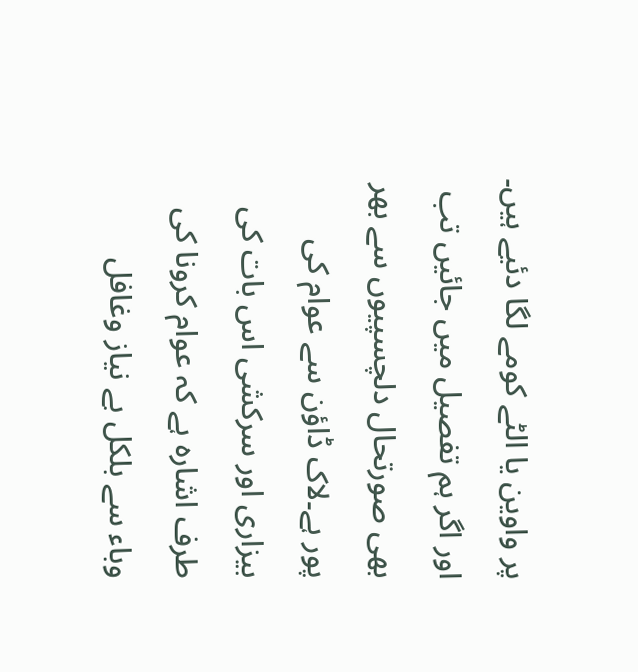پر واوین یا الٹے کومے لگا دئیے ہیں۔ اور اگر ہم تفصیل میں جائیں تب بھی صورتحال دلچسپیوں سے بھر پور ہے۔لاک ڈاؤن سے عوام کی بیزاری اور سرکشی اس بات کی طرف اشارہ ہے کہ عوام کرونا کی وباء سے بلکل بے نیاز وغافل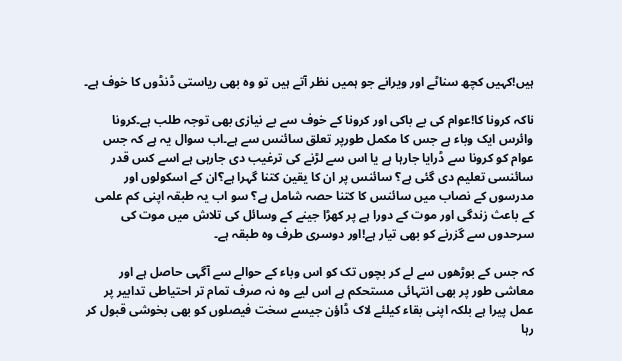ہیں!کہیں کچھ سناٹے اور ویرانے جو ہمیں نظر آتے ہیں تو وہ بھی ریاستی ڈنڈوں کا خوف ہے۔

ناکہ کرونا کا!عوام کی بے باکی اور کرونا کے خوف سے بے نیازی بھی توجہ طلب ہے۔کرونا وائرس ایک وباء ہے جس کا مکمل طورپر تعلق سائنس سے ہے۔اب سوال یہ ہے کہ جس عوام کو کرونا سے ڈرایا جارہا ہے یا اس سے لڑنے کی ترغیب دی جارہی ہے اسے کس قدر سائنسی تعلیم دی گئی ہے؟ سائنس پر ان کا یقین کتنا گہرا ہے؟ان کے اسکولوں اور مدرسوں کے نصاب میں سائنس کا کتنا حصہ شامل ہے؟ سو اب یہ طبقہ اپنی کم علمی کے باعث زندگی اور موت کے دورا ہے پر کھڑا جینے کے وسائل کی تلاش میں موت کی سرحدوں سے گزرنے کو بھی تیار ہے!اور دوسری طرف وہ طبقہ ہے۔

کہ جس کے بوڑھوں سے لے کر بچوں تک کو اس وباء کے حوالے سے آگہی حاصل ہے اور معاشی طور پر بھی انتہائی مستحکم ہے اس لیے وہ نہ صرف تمام تر احتیاطی تدابیر پر عمل پیرا ہے بلکہ اپنی بقاء کیلئے لاک ڈاؤن جیسے سخت فیصلوں کو بھی بخوشی قبول کر رہا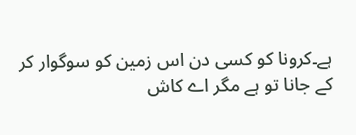ہے۔کرونا کو کسی دن اس زمین کو سوگوار کر کے جانا تو ہے مگر اے کاش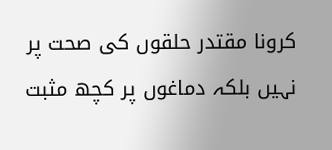کرونا مقتدر حلقوں کی صحت پر نہیں بلکہ دماغوں پر کچھ مثبت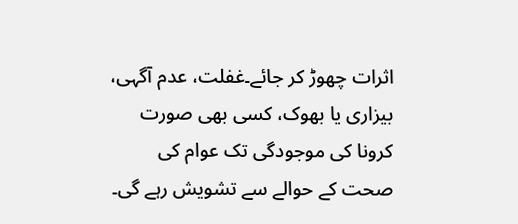اثرات چھوڑ کر جائے۔غفلت، عدم آگہی، بیزاری یا بھوک، کسی بھی صورت کرونا کی موجودگی تک عوام کی صحت کے حوالے سے تشویش رہے گی۔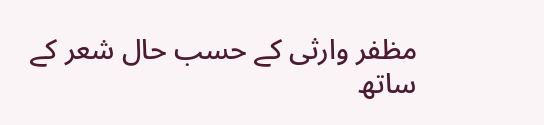مظفر وارثی کے حسب حال شعر کے ساتھ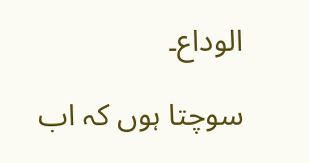الوداع۔

سوچتا ہوں کہ اب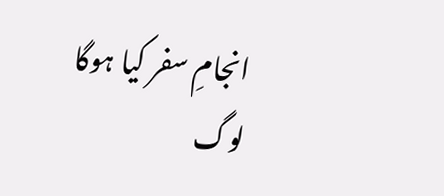انجامِ سفر کیا ہوگا
لوگ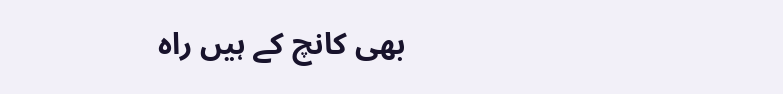بھی کانچ کے ہیں راہ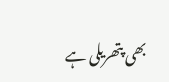بھی پتھریلی ہے